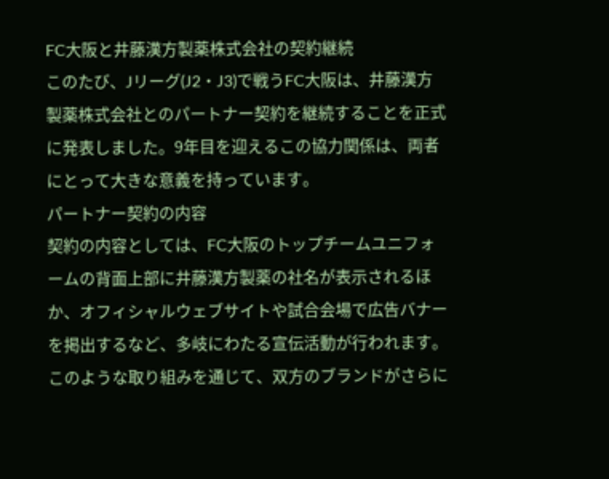FC大阪と井藤漢方製薬株式会社の契約継続
このたび、Jリーグ(J2・J3)で戦うFC大阪は、井藤漢方製薬株式会社とのパートナー契約を継続することを正式に発表しました。9年目を迎えるこの協力関係は、両者にとって大きな意義を持っています。
パートナー契約の内容
契約の内容としては、FC大阪のトップチームユニフォームの背面上部に井藤漢方製薬の社名が表示されるほか、オフィシャルウェブサイトや試合会場で広告バナーを掲出するなど、多岐にわたる宣伝活動が行われます。このような取り組みを通じて、双方のブランドがさらに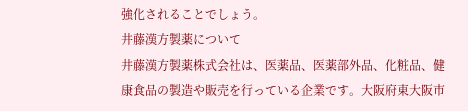強化されることでしょう。
井藤漢方製薬について
井藤漢方製薬株式会社は、医薬品、医薬部外品、化粧品、健康食品の製造や販売を行っている企業です。大阪府東大阪市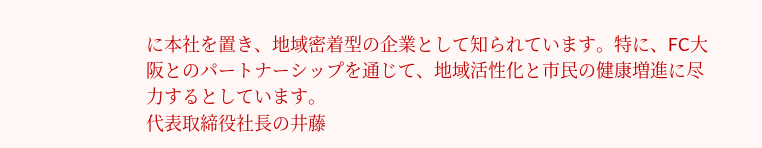に本社を置き、地域密着型の企業として知られています。特に、FC大阪とのパートナーシップを通じて、地域活性化と市民の健康増進に尽力するとしています。
代表取締役社長の井藤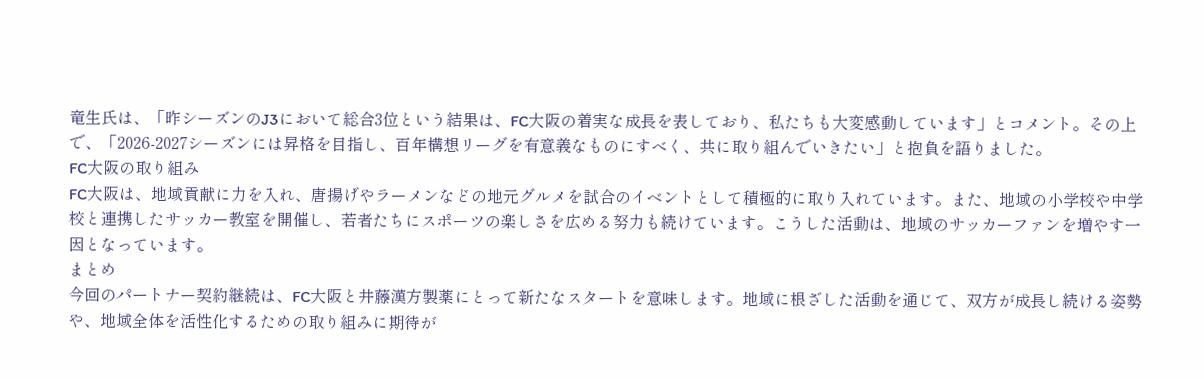竜生氏は、「昨シーズンのJ3において総合3位という結果は、FC大阪の着実な成長を表しており、私たちも大変感動しています」とコメント。その上で、「2026-2027シーズンには昇格を目指し、百年構想リーグを有意義なものにすべく、共に取り組んでいきたい」と抱負を語りました。
FC大阪の取り組み
FC大阪は、地域貢献に力を入れ、唐揚げやラーメンなどの地元グルメを試合のイベントとして積極的に取り入れています。また、地域の小学校や中学校と連携したサッカー教室を開催し、若者たちにスポーツの楽しさを広める努力も続けています。こうした活動は、地域のサッカーファンを増やす一因となっています。
まとめ
今回のパートナー契約継続は、FC大阪と井藤漢方製薬にとって新たなスタートを意味します。地域に根ざした活動を通じて、双方が成長し続ける姿勢や、地域全体を活性化するための取り組みに期待が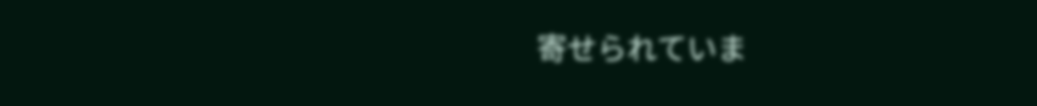寄せられていま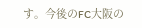す。今後のFC大阪の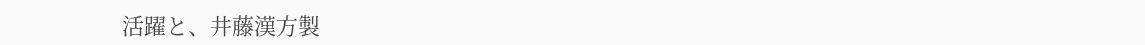活躍と、井藤漢方製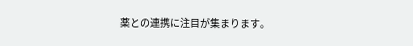薬との連携に注目が集まります。